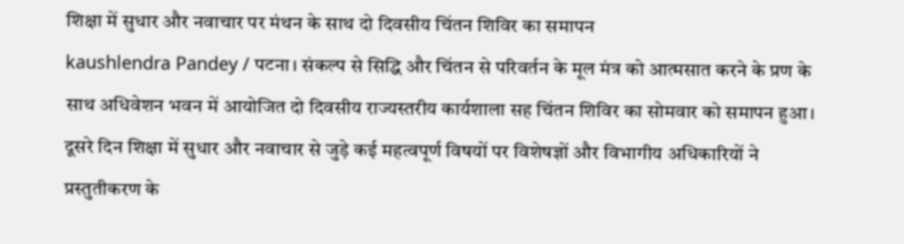शिक्षा में सुधार और नवाचार पर मंथन के साथ दो दिवसीय चिंतन शिविर का समापन
kaushlendra Pandey / पटना। संकल्प से सिद्धि और चिंतन से परिवर्तन के मूल मंत्र को आत्मसात करने के प्रण के साथ अधिवेशन भवन में आयोजित दो दिवसीय राज्यस्तरीय कार्यशाला सह चिंतन शिविर का सोमवार को समापन हुआ। दूसरे दिन शिक्षा में सुधार और नवाचार से जुड़े कई महत्वपूर्ण विषयों पर विशेषज्ञों और विभागीय अधिकारियों ने प्रस्तुतीकरण के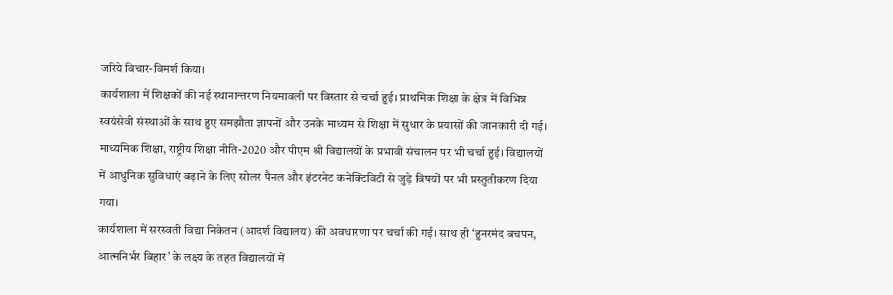जरिये विचार-विमर्श किया।
कार्यशाला में शिक्षकों की नई स्थानान्तरण नियमावली पर विस्तार से चर्चा हुई। प्राथमिक शिक्षा के क्षेत्र में विभिन्न स्वयंसेवी संस्थाओं के साथ हुए समझौता ज्ञापनों और उनके माध्यम से शिक्षा में सुधार के प्रयासों की जानकारी दी गई।
माध्यमिक शिक्षा, राष्ट्रीय शिक्षा नीति-2020 और पीएम श्री विद्यालयों के प्रभावी संचालन पर भी चर्चा हुई। विद्यालयों में आधुनिक सुविधाएं बढ़ाने के लिए सोलर पैनल और इंटरनेट कनेक्टिविटी से जुड़े विषयों पर भी प्रस्तुतीकरण दिया गया।
कार्यशाला में सरस्वती विद्या निकेतन (आदर्श विद्यालय) की अवधारणा पर चर्चा की गई। साथ ही ‘हुनरमंद बचपन, आत्मनिर्भर बिहार’ के लक्ष्य के तहत विद्यालयों में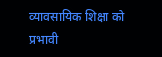व्यावसायिक शिक्षा को प्रभावी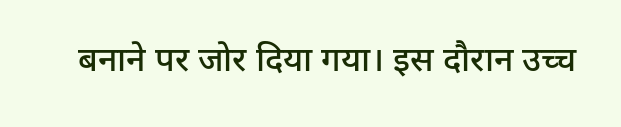बनाने पर जोर दिया गया। इस दौरान उच्च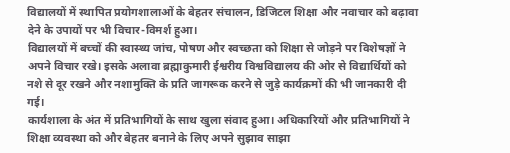विद्यालयों में स्थापित प्रयोगशालाओं के बेहतर संचालन, डिजिटल शिक्षा और नवाचार को बढ़ावा देने के उपायों पर भी विचार-विमर्श हुआ।
विद्यालयों में बच्चों की स्वास्थ्य जांच, पोषण और स्वच्छता को शिक्षा से जोड़ने पर विशेषज्ञों ने अपने विचार रखे। इसके अलावा ब्रह्माकुमारी ईश्वरीय विश्वविद्यालय की ओर से विद्यार्थियों को नशे से दूर रखने और नशामुक्ति के प्रति जागरूक करने से जुड़े कार्यक्रमों की भी जानकारी दी गई।
कार्यशाला के अंत में प्रतिभागियों के साथ खुला संवाद हुआ। अधिकारियों और प्रतिभागियों ने शिक्षा व्यवस्था को और बेहतर बनाने के लिए अपने सुझाव साझा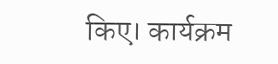किए। कार्यक्रम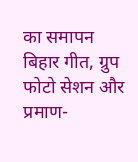का समापन बिहार गीत, ग्रुप फोटो सेशन और प्रमाण-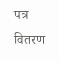पत्र वितरण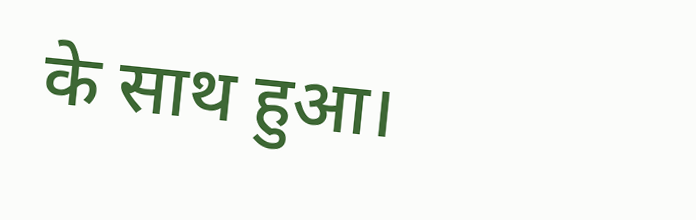के साथ हुआ।